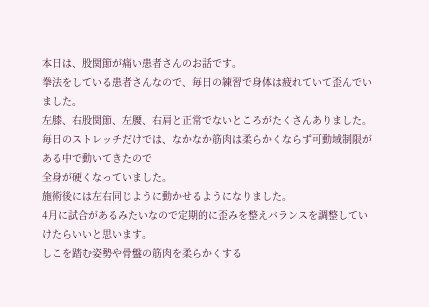本日は、股関節が痛い患者さんのお話です。
拳法をしている患者さんなので、毎日の練習で身体は疲れていて歪んでいました。
左膝、右股関節、左腰、右肩と正常でないところがたくさんありました。
毎日のストレッチだけでは、なかなか筋肉は柔らかくならず可動域制限がある中で動いてきたので
全身が硬くなっていました。
施術後には左右同じように動かせるようになりました。
4月に試合があるみたいなので定期的に歪みを整えバランスを調整していけたらいいと思います。
しこを踏む姿勢や骨盤の筋肉を柔らかくする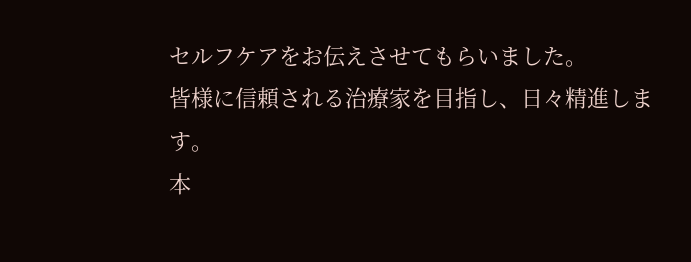セルフケアをお伝えさせてもらいました。
皆様に信頼される治療家を目指し、日々精進します。
本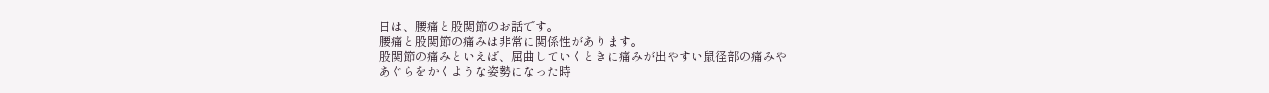日は、腰痛と股関節のお話です。
腰痛と股関節の痛みは非常に関係性があります。
股関節の痛みといえば、屈曲していくときに痛みが出やすい鼠径部の痛みや
あぐらをかくような姿勢になった時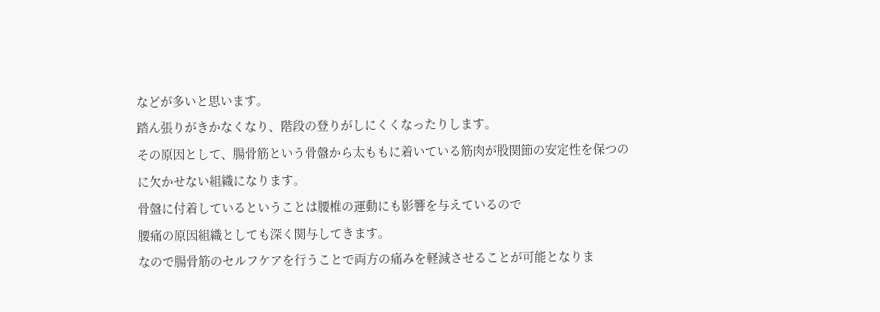などが多いと思います。
踏ん張りがきかなくなり、階段の登りがしにくくなったりします。
その原因として、腸骨筋という骨盤から太ももに着いている筋肉が股関節の安定性を保つのに欠かせない組織になります。
骨盤に付着しているということは腰椎の運動にも影響を与えているので
腰痛の原因組織としても深く関与してきます。
なので腸骨筋のセルフケアを行うことで両方の痛みを軽減させることが可能となりま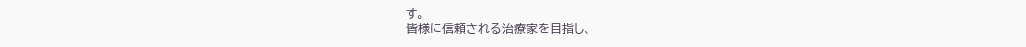す。
皆様に信頼される治療家を目指し、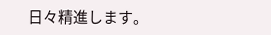日々精進します。